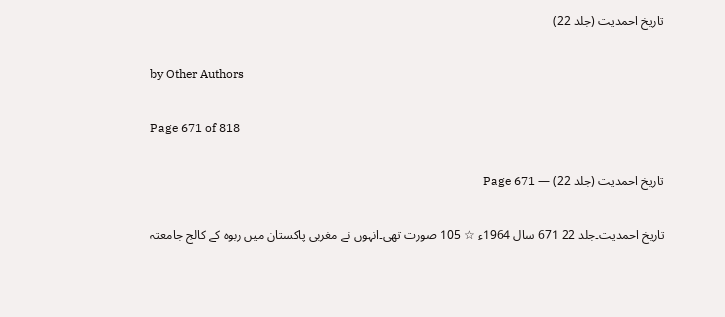تاریخ احمدیت (جلد 22)

by Other Authors

Page 671 of 818

تاریخ احمدیت (جلد 22) — Page 671

تاریخ احمدیت۔جلد 22 671 سال 1964ء ☆ 105 صورت تھی۔انہوں نے مغربی پاکستان میں ربوہ کے کالج جامعتہ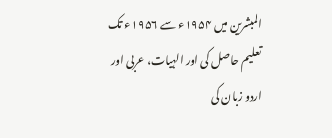المبشرین میں ۱۹۵۴ء سے ۱۹۵۶ء تک تعلیم حاصل کی اور الہیات، عربی اور اردو زبان کی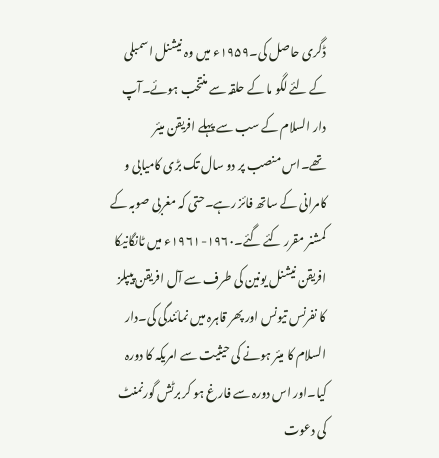ڈگری حاصل کی۔۱۹۵۹ء میں وہ نیشنل اسمبلی کے لئے لگو ما کے حلقہ سے منتخب ہوئے۔آپ دار السلام کے سب سے پہلے افریقن میئر تھے۔اس منصب پر دو سال تک بڑی کامیابی و کامرانی کے ساتھ فائز رہے۔حتی کہ مغربی صوبہ کے کمشنر مقرر کئے گئے۔۱۹۶۰-۱۹۶۱ء میں ٹانگانیکا افریقن نیشنل یونین کی طرف سے آل افریقن پیپلز کا نفرنس تیونس اور پھر قاہرہ میں نمائندگی کی۔دار السلام کا میئر ہونے کی حیثیت سے امریکہ کا دورہ کیا۔اور اس دورہ سے فارغ ہو کر برٹش گورنمنٹ کی دعوت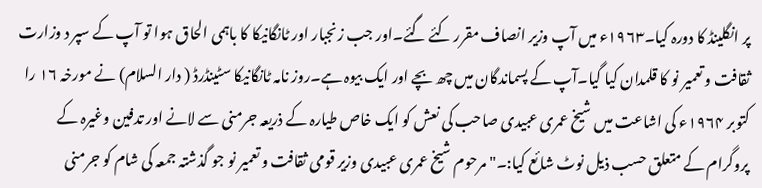پر انگلینڈ کا دورہ کیا۔۱۹۶۳ء میں آپ وزیر انصاف مقرر کئے گئے۔اور جب زنجبار اور ٹانگانیکا کا باہمی الحاق ہوا تو آپ کے سپر د وزارت ثقافت و تعمیر نو کا قلمدان کیا گیا۔آپ کے پسماندگان میں چھ بچے اور ایک بیوہ ہے۔روز نامہ ٹانگانیکا سٹینڈرڈ ( دار السلام) نے مورخہ ۱۶ را کتوبر ۱۹۶۴ء کی اشاعت میں شیخ عمری عبیدی صاحب کی نعش کو ایک خاص طیارہ کے ذریعہ جرمنی سے لانے اور تدفین وغیرہ کے پروگرام کے متعلق حسب ذیل نوٹ شائع کیا:۔" مرحوم شیخ عمری عبیدی وزیر قومی ثقافت و تعمیر نو جو گذشتہ جمعہ کی شام کو جرمنی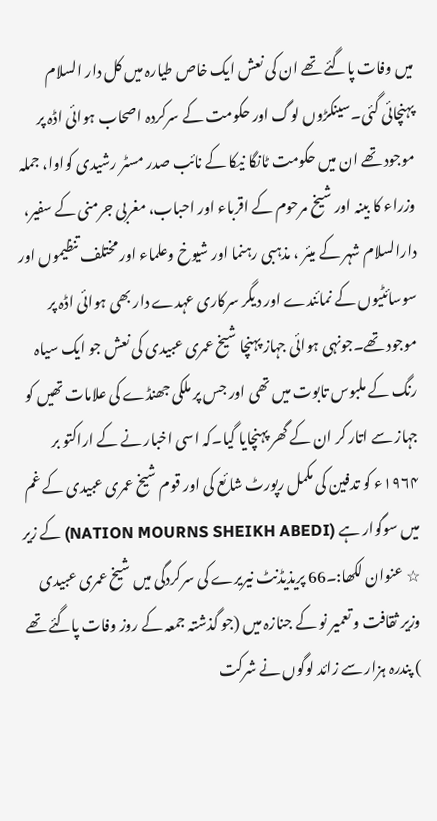میں وفات پاگئے تھے ان کی نعش ایک خاص طیارہ میں کل دار السلام پہنچائی گئی۔سینکڑوں لوگ اور حکومت کے سرکردہ اصحاب ہوائی اڈہ پر موجود تھے ان میں حکومت ٹانگا نیکا کے نائب صدر مسٹر رشیدی کواوا، جملہ وزراء کا بینہ اور شیخ مرحوم کے اقرباء اور احباب، مغربی جرمنی کے سفیر، دارالسلام شہر کے میئر ، مذہبی رہنما اور شیوخ وعلماء اور مختلف تنظیموں اور سوسائٹیوں کے نمائندے اور دیگر سرکاری عہدے دار بھی ہوائی اڈہ پر موجود تھے۔جونہی ہوائی جہاز پہنچا شیخ عمری عبیدی کی نعش جو ایک سیاہ رنگ کے ملبوس تابوت میں تھی اور جس پر ملکی جھنڈے کی علامات تھیں کو جہاز سے اتار کر ان کے گھر پہنچایا گیا۔کہ اسی اخبار نے کے اراکتو بر ۱۹۶۴ء کو تدفین کی مکمل رپورٹ شائع کی اور قوم شیخ عمری عبیدی کے غم میں سوگوار ہے (NATION MOURNS SHEIKH ABEDI) کے زیر ☆ عنوان لکھا:۔66 پریذیڈنٹ نیریرے کی سرکردگی میں شیخ عمری عبیدی وزیر ثقافت و تعمیر نو کے جنازہ میں (جو گذشتہ جمعہ کے روز وفات پاگئے تھے ) پندرہ ہزار سے زائد لوگوں نے شرکت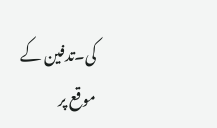کی۔تدفین کے موقع پر